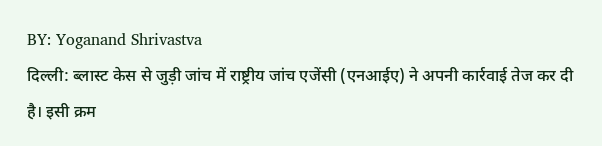BY: Yoganand Shrivastva
दिल्ली: ब्लास्ट केस से जुड़ी जांच में राष्ट्रीय जांच एजेंसी (एनआईए) ने अपनी कार्रवाई तेज कर दी है। इसी क्रम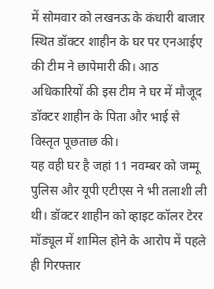में सोमवार को लखनऊ के कंधारी बाजार स्थित डॉक्टर शाहीन के घर पर एनआईए की टीम ने छापेमारी की। आठ अधिकारियों की इस टीम ने घर में मौजूद डॉक्टर शाहीन के पिता और भाई से विस्तृत पूछताछ की।
यह वही घर है जहां 11 नवम्बर को जम्मू पुलिस और यूपी एटीएस ने भी तलाशी ली थी। डॉक्टर शाहीन को व्हाइट कॉलर टेरर मॉड्यूल में शामिल होने के आरोप में पहले ही गिरफ्तार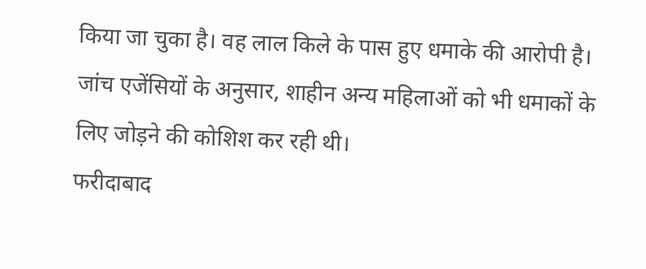किया जा चुका है। वह लाल किले के पास हुए धमाके की आरोपी है। जांच एजेंसियों के अनुसार, शाहीन अन्य महिलाओं को भी धमाकों के लिए जोड़ने की कोशिश कर रही थी।
फरीदाबाद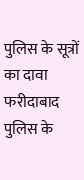पुलिस के सूत्रों का दावा
फरीदाबाद पुलिस के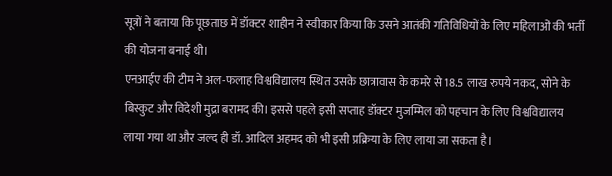सूत्रों ने बताया कि पूछताछ में डॉक्टर शाहीन ने स्वीकार किया कि उसने आतंकी गतिविधियों के लिए महिलाओं की भर्ती की योजना बनाई थी।
एनआईए की टीम ने अल-फलाह विश्वविद्यालय स्थित उसके छात्रावास के कमरे से 18.5 लाख रुपये नकद, सोने के बिस्कुट और विदेशी मुद्रा बरामद की। इससे पहले इसी सप्ताह डॉक्टर मुजम्मिल को पहचान के लिए विश्वविद्यालय लाया गया था और जल्द ही डॉ. आदिल अहमद को भी इसी प्रक्रिया के लिए लाया जा सकता है।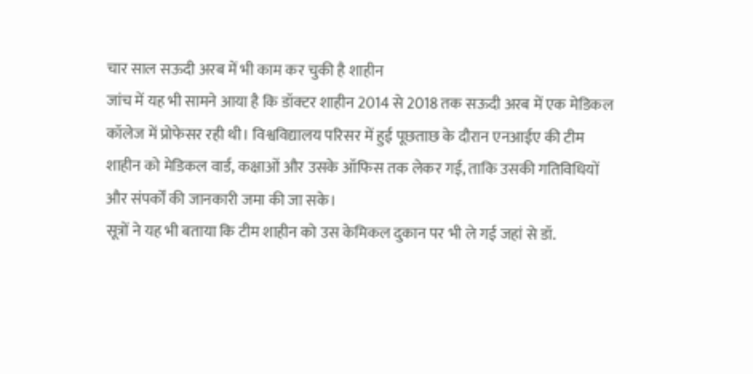चार साल सऊदी अरब में भी काम कर चुकी है शाहीन
जांच में यह भी सामने आया है कि डॉक्टर शाहीन 2014 से 2018 तक सऊदी अरब में एक मेडिकल कॉलेज में प्रोफेसर रही थी। विश्वविद्यालय परिसर में हुई पूछताछ के दौरान एनआईए की टीम शाहीन को मेडिकल वार्ड, कक्षाओं और उसके ऑफिस तक लेकर गई, ताकि उसकी गतिविधियों और संपर्कों की जानकारी जमा की जा सके।
सूत्रों ने यह भी बताया कि टीम शाहीन को उस केमिकल दुकान पर भी ले गई जहां से डॉ.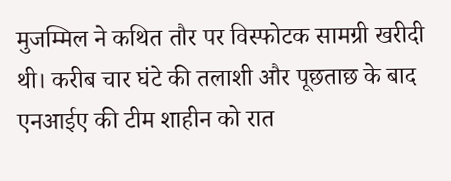मुजम्मिल ने कथित तौर पर विस्फोटक सामग्री खरीदी थी। करीब चार घंटे की तलाशी और पूछताछ के बाद एनआईए की टीम शाहीन को रात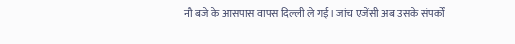नौ बजे के आसपास वापस दिल्ली ले गई। जांच एजेंसी अब उसके संपर्कों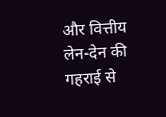और वित्तीय लेन-देन की गहराई से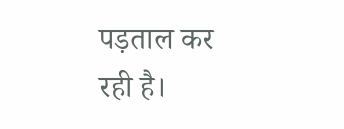पड़ताल कर रही है।